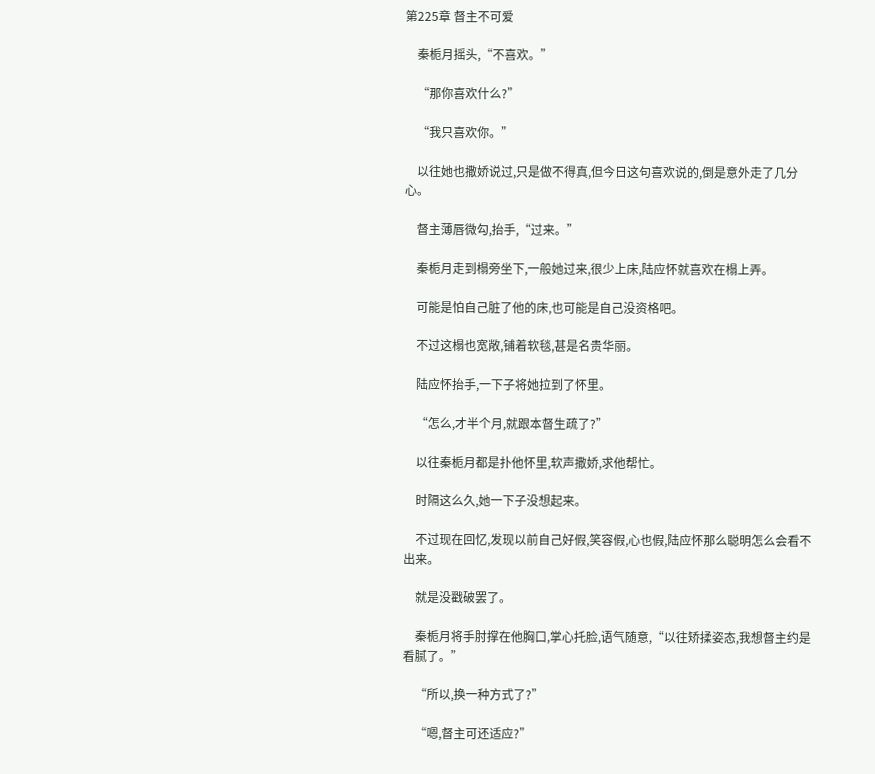第225章 督主不可爱

    秦栀月摇头,“不喜欢。”

    “那你喜欢什么?”

    “我只喜欢你。”

    以往她也撒娇说过,只是做不得真,但今日这句喜欢说的,倒是意外走了几分心。

    督主薄唇微勾,抬手,“过来。”

    秦栀月走到榻旁坐下,一般她过来,很少上床,陆应怀就喜欢在榻上弄。

    可能是怕自己脏了他的床,也可能是自己没资格吧。

    不过这榻也宽敞,铺着软毯,甚是名贵华丽。

    陆应怀抬手,一下子将她拉到了怀里。

    “怎么,才半个月,就跟本督生疏了?”

    以往秦栀月都是扑他怀里,软声撒娇,求他帮忙。

    时隔这么久,她一下子没想起来。

    不过现在回忆,发现以前自己好假,笑容假,心也假,陆应怀那么聪明怎么会看不出来。

    就是没戳破罢了。

    秦栀月将手肘撑在他胸口,掌心托脸,语气随意,“以往矫揉姿态,我想督主约是看腻了。”

    “所以,换一种方式了?”

    “嗯,督主可还适应?”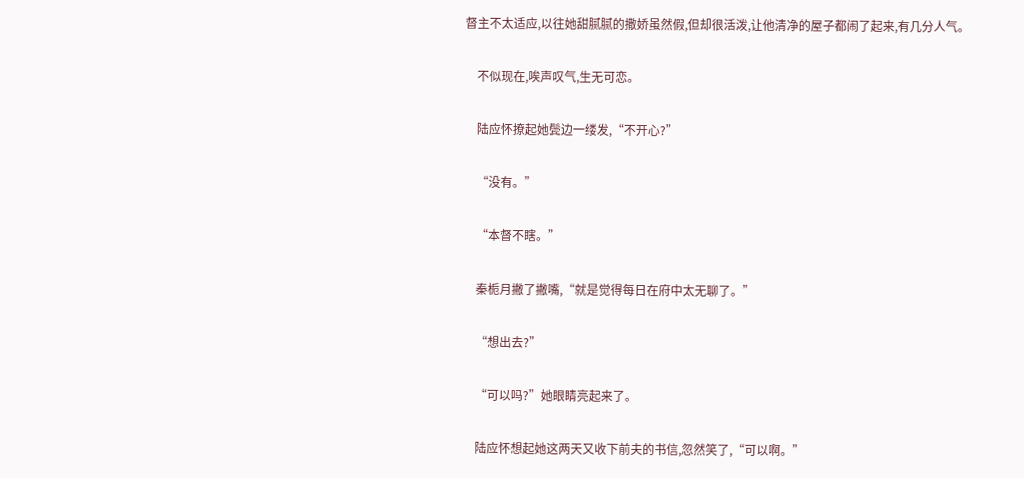督主不太适应,以往她甜腻腻的撒娇虽然假,但却很活泼,让他清净的屋子都闹了起来,有几分人气。

    不似现在,唉声叹气,生无可恋。

    陆应怀撩起她鬓边一缕发,“不开心?”

    “没有。”

    “本督不瞎。”

    秦栀月撇了撇嘴,“就是觉得每日在府中太无聊了。”

    “想出去?”

    “可以吗?”她眼睛亮起来了。

    陆应怀想起她这两天又收下前夫的书信,忽然笑了,“可以啊。”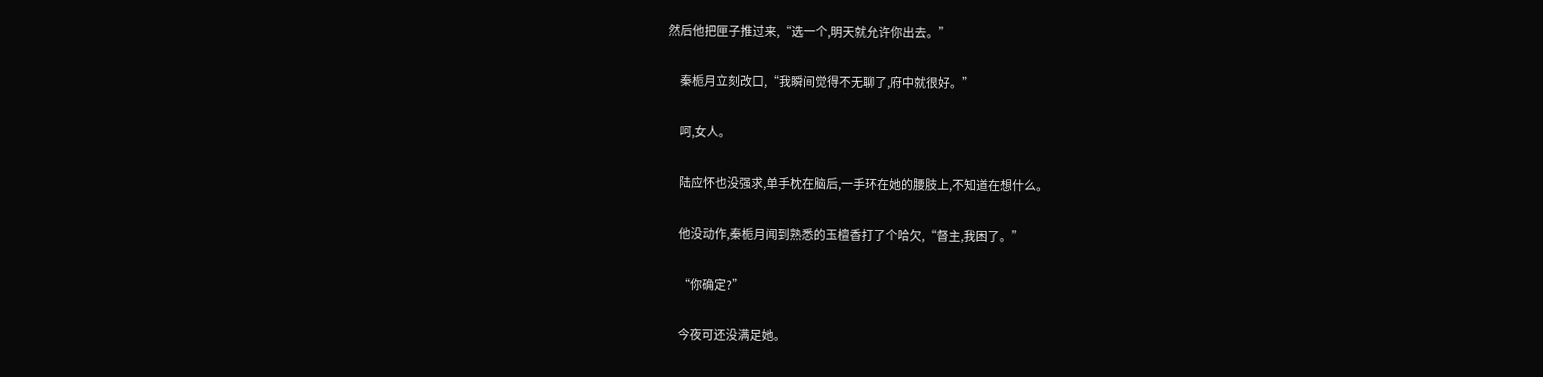然后他把匣子推过来,“选一个,明天就允许你出去。”

    秦栀月立刻改口,“我瞬间觉得不无聊了,府中就很好。”

    呵,女人。

    陆应怀也没强求,单手枕在脑后,一手环在她的腰肢上,不知道在想什么。

    他没动作,秦栀月闻到熟悉的玉檀香打了个哈欠,“督主,我困了。”

    “你确定?”

    今夜可还没满足她。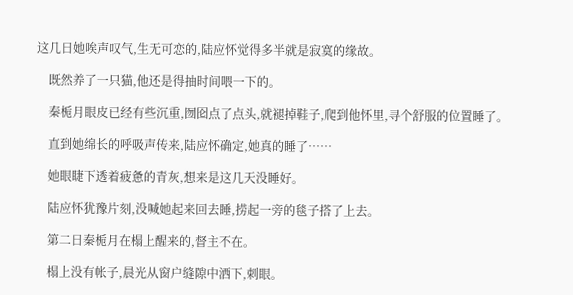这几日她唉声叹气,生无可恋的,陆应怀觉得多半就是寂寞的缘故。

    既然养了一只猫,他还是得抽时间喂一下的。

    秦栀月眼皮已经有些沉重,囫囵点了点头,就褪掉鞋子,爬到他怀里,寻个舒服的位置睡了。

    直到她绵长的呼吸声传来,陆应怀确定,她真的睡了……

    她眼睫下透着疲惫的青灰,想来是这几天没睡好。

    陆应怀犹豫片刻,没喊她起来回去睡,捞起一旁的毯子搭了上去。

    第二日秦栀月在榻上醒来的,督主不在。

    榻上没有帐子,晨光从窗户缝隙中洒下,刺眼。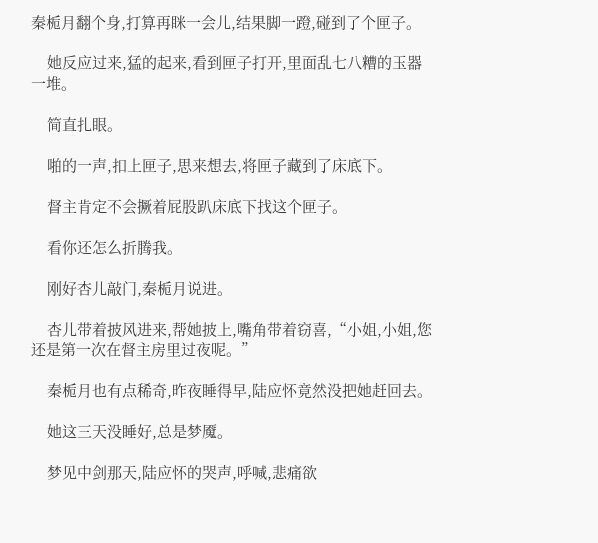秦栀月翻个身,打算再眯一会儿,结果脚一蹬,碰到了个匣子。

    她反应过来,猛的起来,看到匣子打开,里面乱七八糟的玉器一堆。

    简直扎眼。

    啪的一声,扣上匣子,思来想去,将匣子藏到了床底下。

    督主肯定不会撅着屁股趴床底下找这个匣子。

    看你还怎么折腾我。

    刚好杏儿敲门,秦栀月说进。

    杏儿带着披风进来,帮她披上,嘴角带着窃喜,“小姐,小姐,您还是第一次在督主房里过夜呢。”

    秦栀月也有点稀奇,昨夜睡得早,陆应怀竟然没把她赶回去。

    她这三天没睡好,总是梦魇。

    梦见中剑那天,陆应怀的哭声,呼喊,悲痛欲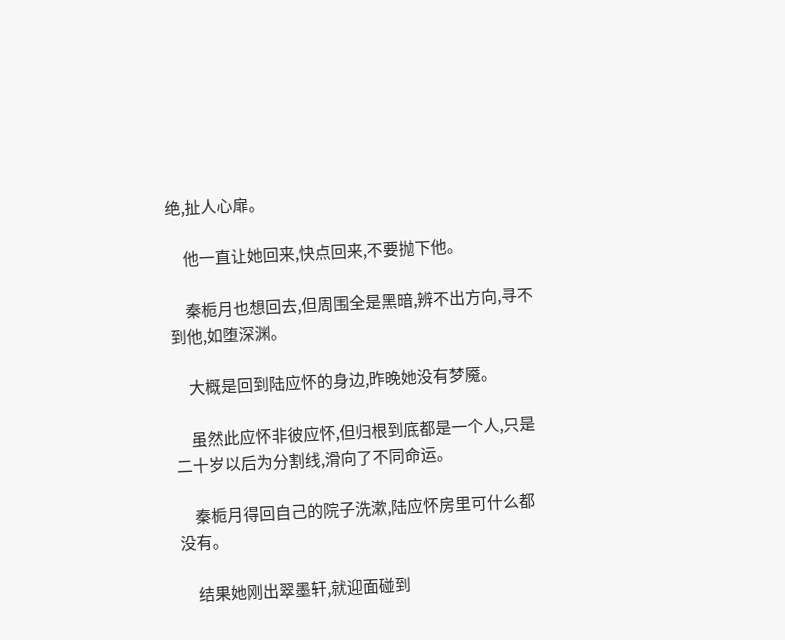绝,扯人心扉。

    他一直让她回来,快点回来,不要抛下他。

    秦栀月也想回去,但周围全是黑暗,辨不出方向,寻不到他,如堕深渊。

    大概是回到陆应怀的身边,昨晚她没有梦魇。

    虽然此应怀非彼应怀,但归根到底都是一个人,只是二十岁以后为分割线,滑向了不同命运。

    秦栀月得回自己的院子洗漱,陆应怀房里可什么都没有。

    结果她刚出翠墨轩,就迎面碰到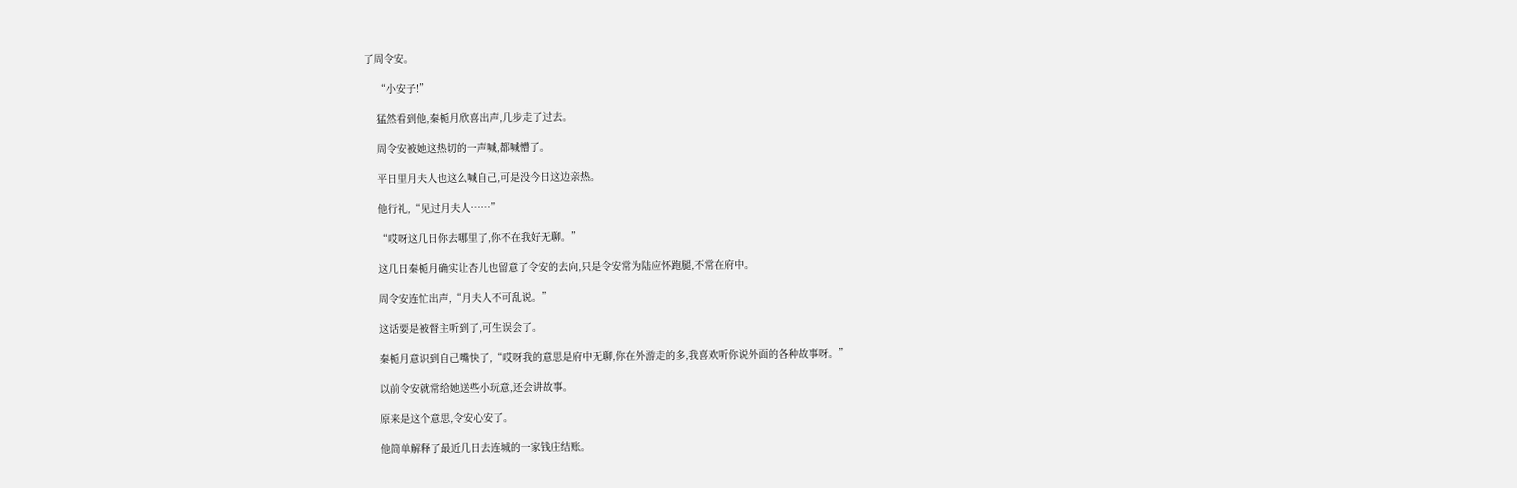了周令安。

    “小安子!”

    猛然看到他,秦栀月欣喜出声,几步走了过去。

    周令安被她这热切的一声喊,都喊懵了。

    平日里月夫人也这么喊自己,可是没今日这边亲热。

    他行礼,“见过月夫人……”

    “哎呀这几日你去哪里了,你不在我好无聊。”

    这几日秦栀月确实让杏儿也留意了令安的去向,只是令安常为陆应怀跑腿,不常在府中。

    周令安连忙出声,“月夫人不可乱说。”

    这话要是被督主听到了,可生误会了。

    秦栀月意识到自己嘴快了,“哎呀我的意思是府中无聊,你在外游走的多,我喜欢听你说外面的各种故事呀。”

    以前令安就常给她送些小玩意,还会讲故事。

    原来是这个意思,令安心安了。

    他简单解释了最近几日去连城的一家钱庄结账。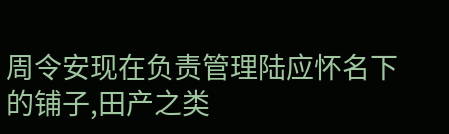周令安现在负责管理陆应怀名下的铺子,田产之类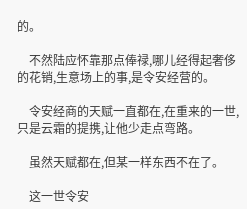的。

    不然陆应怀靠那点俸禄,哪儿经得起奢侈的花销,生意场上的事,是令安经营的。

    令安经商的天赋一直都在,在重来的一世,只是云霜的提携,让他少走点弯路。

    虽然天赋都在,但某一样东西不在了。

    这一世令安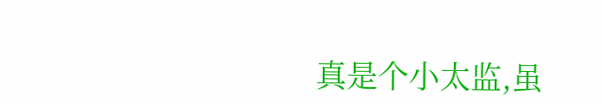真是个小太监,虽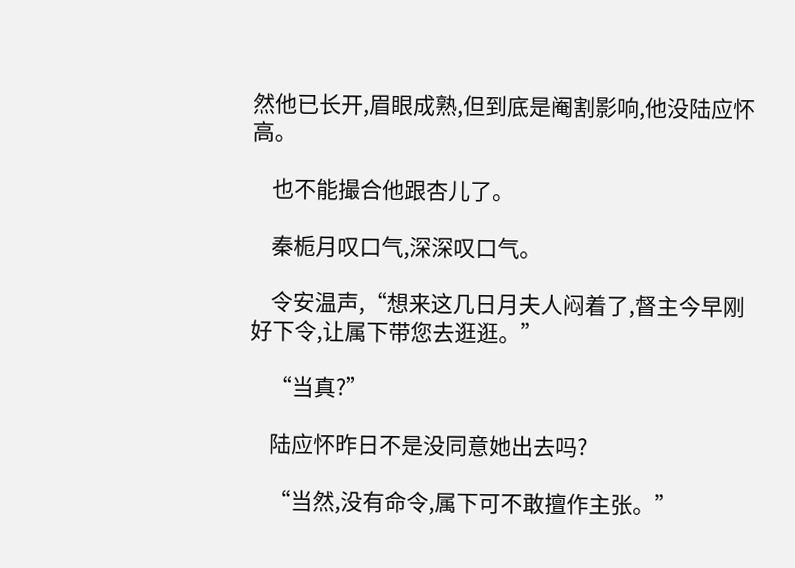然他已长开,眉眼成熟,但到底是阉割影响,他没陆应怀高。

    也不能撮合他跟杏儿了。

    秦栀月叹口气,深深叹口气。

    令安温声,“想来这几日月夫人闷着了,督主今早刚好下令,让属下带您去逛逛。”

    “当真?”

    陆应怀昨日不是没同意她出去吗?

    “当然,没有命令,属下可不敢擅作主张。”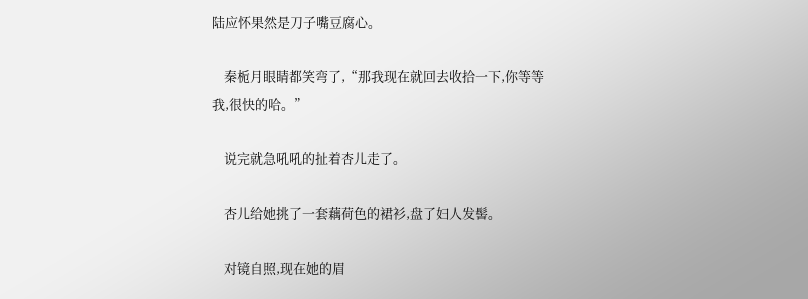陆应怀果然是刀子嘴豆腐心。

    秦栀月眼睛都笑弯了,“那我现在就回去收拾一下,你等等我,很快的哈。”

    说完就急吼吼的扯着杏儿走了。

    杏儿给她挑了一套藕荷色的裙衫,盘了妇人发髻。

    对镜自照,现在她的眉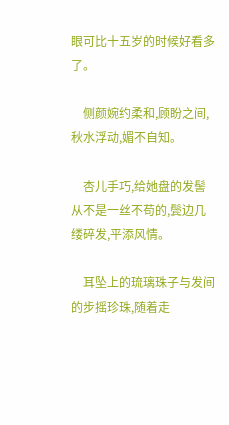眼可比十五岁的时候好看多了。

    侧颜婉约柔和,顾盼之间,秋水浮动,媚不自知。

    杏儿手巧,给她盘的发髻从不是一丝不苟的,鬓边几缕碎发,平添风情。

    耳坠上的琉璃珠子与发间的步摇珍珠,随着走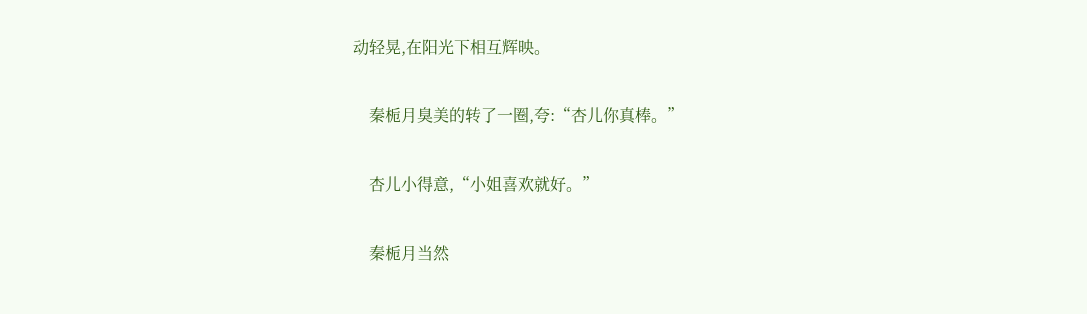动轻晃,在阳光下相互辉映。

    秦栀月臭美的转了一圈,夸:“杏儿你真棒。”

    杏儿小得意,“小姐喜欢就好。”

    秦栀月当然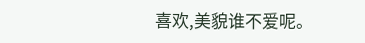喜欢,美貌谁不爱呢。